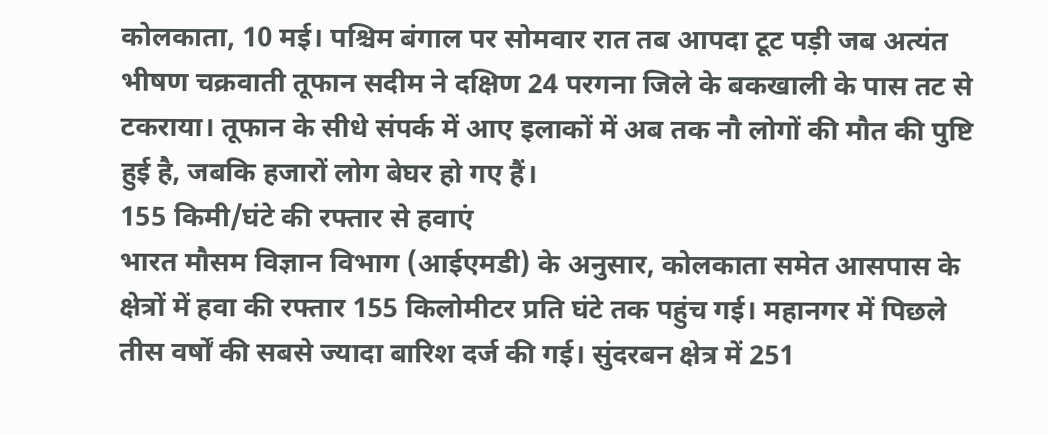कोलकाता, 10 मई। पश्चिम बंगाल पर सोमवार रात तब आपदा टूट पड़ी जब अत्यंत भीषण चक्रवाती तूफान सदीम ने दक्षिण 24 परगना जिले के बकखाली के पास तट से टकराया। तूफान के सीधे संपर्क में आए इलाकों में अब तक नौ लोगों की मौत की पुष्टि हुई है, जबकि हजारों लोग बेघर हो गए हैं।
155 किमी/घंटे की रफ्तार से हवाएं
भारत मौसम विज्ञान विभाग (आईएमडी) के अनुसार, कोलकाता समेत आसपास के क्षेत्रों में हवा की रफ्तार 155 किलोमीटर प्रति घंटे तक पहुंच गई। महानगर में पिछले तीस वर्षों की सबसे ज्यादा बारिश दर्ज की गई। सुंदरबन क्षेत्र में 251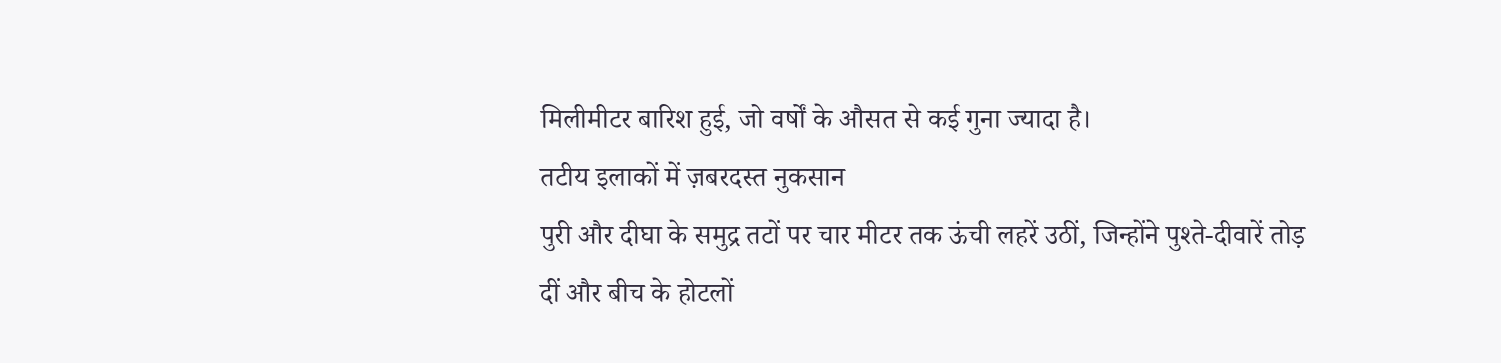मिलीमीटर बारिश हुई, जो वर्षों के औसत से कई गुना ज्यादा है।
तटीय इलाकों में ज़बरदस्त नुकसान
पुरी और दीघा के समुद्र तटों पर चार मीटर तक ऊंची लहरें उठीं, जिन्होंने पुश्ते-दीवारें तोड़ दीं और बीच के होटलों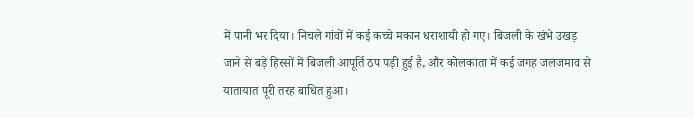में पानी भर दिया। निचले गांवों में कई कच्चे मकान धराशायी हो गए। बिजली के खंभे उखड़ जाने से बड़े हिस्सों में बिजली आपूर्ति ठप पड़ी हुई है, और कोलकाता में कई जगह जलजमाव से यातायात पूरी तरह बाधित हुआ।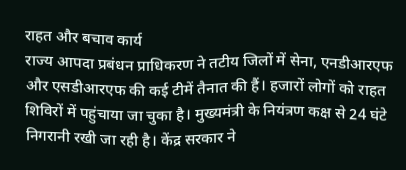राहत और बचाव कार्य
राज्य आपदा प्रबंधन प्राधिकरण ने तटीय जिलों में सेना, एनडीआरएफ और एसडीआरएफ की कई टीमें तैनात की हैं। हजारों लोगों को राहत शिविरों में पहुंचाया जा चुका है। मुख्यमंत्री के नियंत्रण कक्ष से 24 घंटे निगरानी रखी जा रही है। केंद्र सरकार ने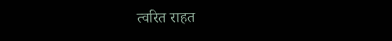त्वरित राहत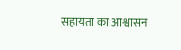सहायता का आश्वासन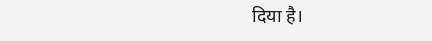दिया है।